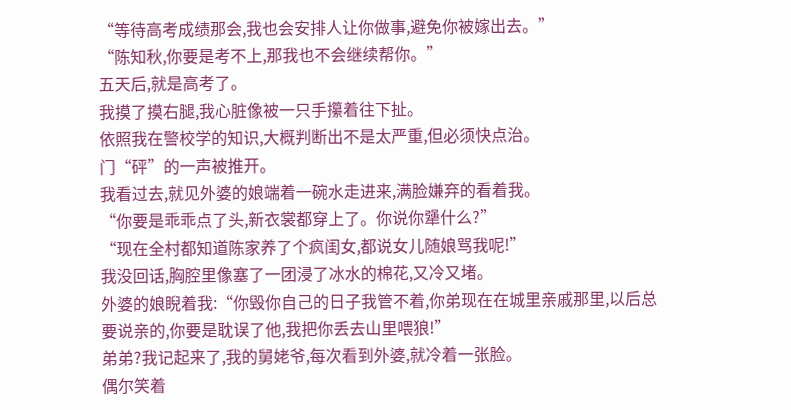“等待高考成绩那会,我也会安排人让你做事,避免你被嫁出去。”
“陈知秋,你要是考不上,那我也不会继续帮你。”
五天后,就是高考了。
我摸了摸右腿,我心脏像被一只手攥着往下扯。
依照我在警校学的知识,大概判断出不是太严重,但必须快点治。
门“砰”的一声被推开。
我看过去,就见外婆的娘端着一碗水走进来,满脸嫌弃的看着我。
“你要是乖乖点了头,新衣裳都穿上了。你说你犟什么?”
“现在全村都知道陈家养了个疯闺女,都说女儿随娘骂我呢!”
我没回话,胸腔里像塞了一团浸了冰水的棉花,又冷又堵。
外婆的娘睨着我:“你毁你自己的日子我管不着,你弟现在在城里亲戚那里,以后总要说亲的,你要是耽误了他,我把你丢去山里喂狼!”
弟弟?我记起来了,我的舅姥爷,每次看到外婆,就冷着一张脸。
偶尔笑着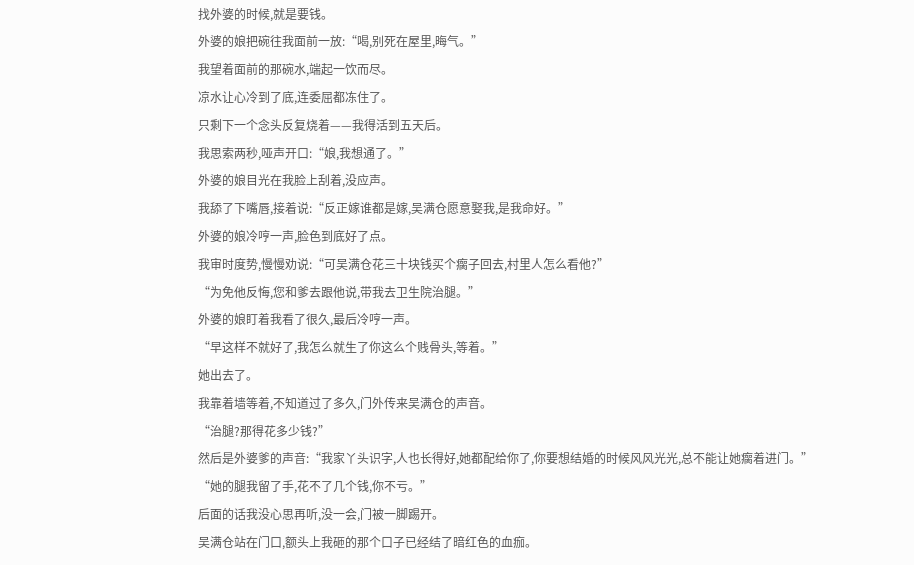找外婆的时候,就是要钱。
外婆的娘把碗往我面前一放:“喝,别死在屋里,晦气。”
我望着面前的那碗水,端起一饮而尽。
凉水让心冷到了底,连委屈都冻住了。
只剩下一个念头反复烧着——我得活到五天后。
我思索两秒,哑声开口:“娘,我想通了。”
外婆的娘目光在我脸上刮着,没应声。
我舔了下嘴唇,接着说:“反正嫁谁都是嫁,吴满仓愿意娶我,是我命好。”
外婆的娘冷哼一声,脸色到底好了点。
我审时度势,慢慢劝说:“可吴满仓花三十块钱买个瘸子回去,村里人怎么看他?”
“为免他反悔,您和爹去跟他说,带我去卫生院治腿。”
外婆的娘盯着我看了很久,最后冷哼一声。
“早这样不就好了,我怎么就生了你这么个贱骨头,等着。”
她出去了。
我靠着墙等着,不知道过了多久,门外传来吴满仓的声音。
“治腿?那得花多少钱?”
然后是外婆爹的声音:“我家丫头识字,人也长得好,她都配给你了,你要想结婚的时候风风光光,总不能让她瘸着进门。”
“她的腿我留了手,花不了几个钱,你不亏。”
后面的话我没心思再听,没一会,门被一脚踢开。
吴满仓站在门口,额头上我砸的那个口子已经结了暗红色的血痂。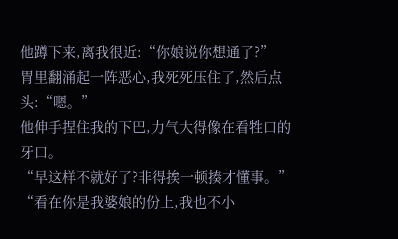他蹲下来,离我很近:“你娘说你想通了?”
胃里翻涌起一阵恶心,我死死压住了,然后点头:“嗯。”
他伸手捏住我的下巴,力气大得像在看牲口的牙口。
“早这样不就好了?非得挨一顿揍才懂事。”
“看在你是我婆娘的份上,我也不小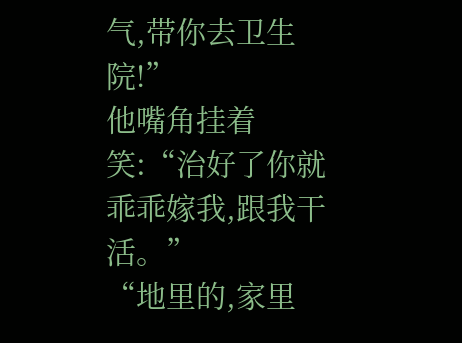气,带你去卫生院!”
他嘴角挂着笑:“治好了你就乖乖嫁我,跟我干活。”
“地里的,家里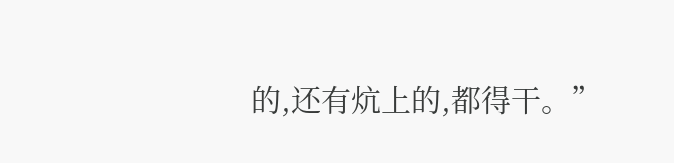的,还有炕上的,都得干。”